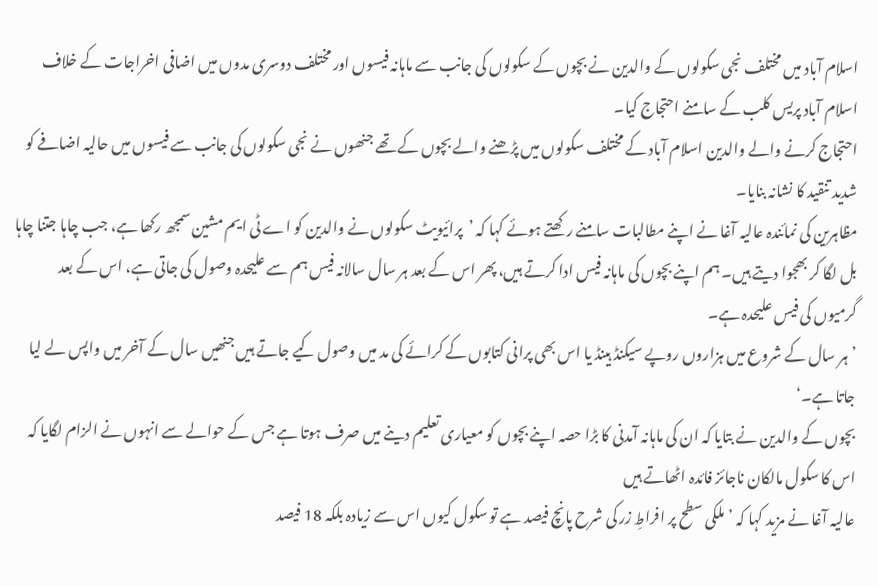اسلام آباد میں مختلف نجی سکولوں کے والدین نے بچوں کے سکولوں کی جانب سے ماہانہ فیسوں اور مختلف دوسری مدوں میں اضافی اخراجات کے خلاف اسلام آباد پریس کلب کے سامنے احتجاج کیا۔
احتجاج کرنے والے والدین اسلام آباد کے مختلف سکولوں میں پڑھنے والے بچوں کے تھے جنھوں نے نجی سکولوں کی جانب سے فیسوں میں حالیہ اضافے کو شدید تنقید کا نشانہ بنایا۔
مظاہرین کی نمائندہ عالیہ آغا نے اپنے مطالبات سامنے رکھتے ہوئے کہا کہ ’پرائیویٹ سکولوں نے والدین کو اے ٹی ایم مشین سمجھ رکھا ہے، جب چاہا جتنا چاہا بل لگا کر بھجوا دیتے ہیں۔ ہم اپنے بچوں کی ماہانہ فیس ادا کرتے ہیں، پھر اس کے بعد ہر سال سالانہ فیس ہم سے علیحدہ وصول کی جاتی ہے، اس کے بعد گرمیوں کی فیس علیحدہ ہے۔
’ہر سال کے شروع میں ہزاروں روپے سیکنڈ ہینڈ یا اس بھی پرانی کتابوں کے کرائے کی مد میں وصول کیے جاتے ہیں جنھیں سال کے آخر میں واپس لے لیا جاتا ہے۔‘
بچوں کے والدین نے بتایا کہ ان کی ماہانہ آمدنی کا بڑا حصہ اپنے بچوں کو معیاری تعلیم دینے میں صرف ہوتا ہے جس کے حوالے سے انہوں نے الزام لگایا کہ اس کا سکول مالکان ناجائز فائدہ اٹھاتے ہیں
عالیہ آغا نے مزید کہا کہ ’ملکی سطح پر افراطِ زر کی شرح پانچ فیصد ہے تو سکول کیوں اس سے زیادہ بلکہ 18 فیصد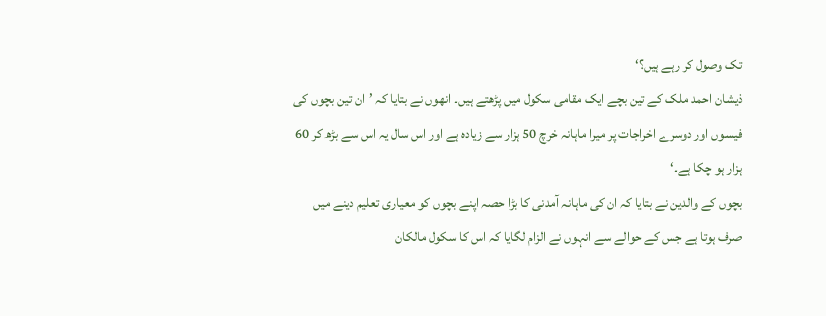تک وصول کر رہے ہیں؟‘
ذیشان احمد ملک کے تین بچے ایک مقامی سکول میں پڑھتے ہیں۔ انھوں نے بتایا کہ ’ان تین بچوں کی فیسوں اور دوسرے اخراجات پر میرا ماہانہ خرچ 50 ہزار سے زیادہ ہے اور اس سال یہ اس سے بڑھ کر 60 ہزار ہو چکا ہے۔‘
بچوں کے والدین نے بتایا کہ ان کی ماہانہ آمدنی کا بڑا حصہ اپنے بچوں کو معیاری تعلیم دینے میں صرف ہوتا ہے جس کے حوالے سے انہوں نے الزام لگایا کہ اس کا سکول مالکان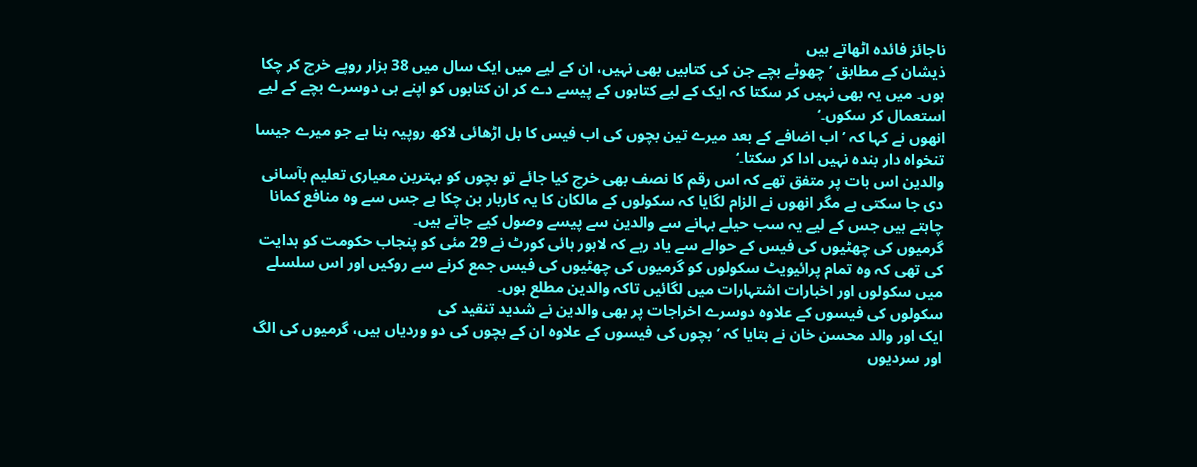ناجائز فائدہ اٹھاتے ہیں
ذیشان کے مطابق ’چھوٹے بچے جن کی کتابیں بھی نہیں، ان کے لیے میں ایک سال میں 38 ہزار روپے خرچ کر چکا ہوں۔ میں یہ بھی نہیں کر سکتا کہ ایک کے لیے کتابوں کے پیسے دے کر ان کتابوں کو اپنے ہی دوسرے بچے کے لیے استعمال کر سکوں۔‘
انھوں نے کہا کہ ’اب اضافے کے بعد میرے تین بچوں کی اب فیس کا بل اڑھائی لاکھ روپیہ بنا ہے جو میرے جیسا تنخواہ دار بندہ نہیں ادا کر سکتا۔‘
والدین اس بات پر متفق تھے کہ اس رقم کا نصف بھی خرچ کیا جائے تو بچوں کو بہترین معیاری تعلیم بآسانی دی جا سکتی ہے مگر انھوں نے الزام لگایا کہ سکولوں کے مالکان کا یہ کاربار بن چکا ہے جس سے وہ منافع کمانا چاہتے ہیں جس کے لیے یہ سب حیلے بہانے سے والدین سے پیسے وصول کیے جاتے ہیں۔
گرمیوں کی چھٹیوں کی فیس کے حوالے سے یاد رہے کہ لاہور ہائی کورٹ نے 29 مئی کو پنجاب حکومت کو ہدایت کی تھی کہ وہ تمام پرائیویٹ سکولوں کو گرمیوں کی چھٹیوں کی فیس جمع کرنے سے روکیں اور اس سلسلے میں سکولوں اور اخبارات اشتہارات میں لگائیں تاکہ والدین مطلع ہوں۔
سکولوں کی فیسوں کے علاوہ دوسرے اخراجات پر بھی والدین نے شدید تنقید کی
ایک اور والد محسن خان نے بتایا کہ ’بچوں کی فیسوں کے علاوہ ان کے بچوں کی دو وردیاں ہیں، گرمیوں کی الگ اور سردیوں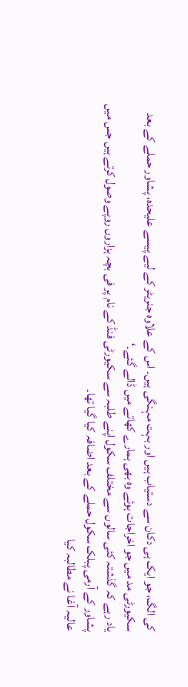کی الگ، جو ایک ہی دکان سے دستیاب ہیں اور بہت مہنگی ہیں۔ اس کے علاوہ جنریٹر کے لیے پیسے علیحدہ، پشاور حملے کے بعد سکیورٹی مد میں جو اخراجات ہوئے وہ بھی ہمارے کھاتے میں ڈالے گئے۔‘
یاد رہے کہ گذشتہ کئی سالوں سے مختلف سکول اپنے طلبہ سے سکیورٹی فنڈ کے نام پر فی بچہ ہزاروں روپے وصول کرتے ہیں جس میں پشاور کے آرمی پبلک سکول حملے کے بعد اضافہ کیا گیا تھا۔
عالیہ آغا نے مطالبہ کیا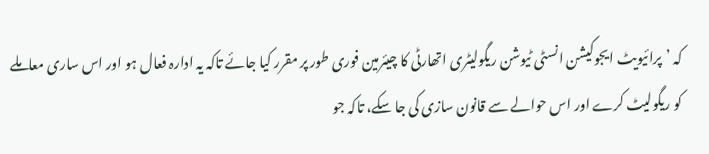کہ ’پرائیویٹ ایجوکیشن انسٹی ٹیوشن ریگولیٹری اتھارٹی کا چیئرمین فوری طور پر مقرر کیا جائے تاکہ یہ ادارہ فعال ہو اور اس ساری معاملے کو ریگولیٹ کرے اور اس حوالے سے قانون سازی کی جا سکے، تاکہ جو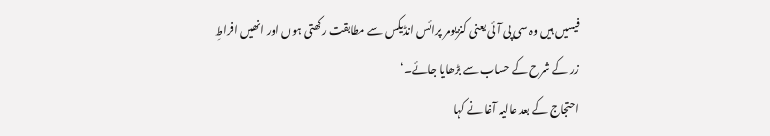فیسیں ہیں وہ سی پی آئی یعنی کنزیومر پرائس انڈیکس سے مطابقت رکھتی ہوں اور انھیں افراطِ زر کے شرح کے حساب سے بڑھایا جائے۔‘
احتجاج کے بعد عالیہ آغا نے کہا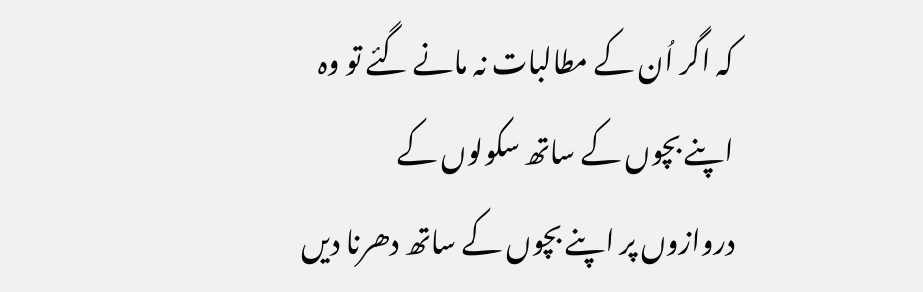کہ اگر اُن کے مطالبات نہ مانے گئے تو وہ اپنے بچوں کے ساتھ سکولوں کے دروازوں پر اپنے بچوں کے ساتھ دھرنا دیں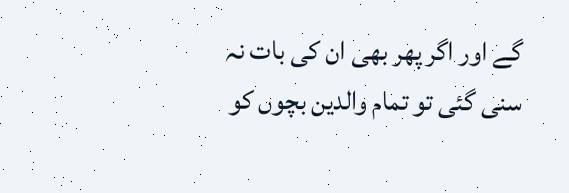گے اور اگر پھر بھی ان کی بات نہ سنی گئی تو تمام والدین بچوں کو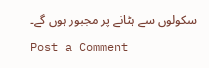سکولوں سے ہٹانے پر مجبور ہوں گے۔
Post a Comment